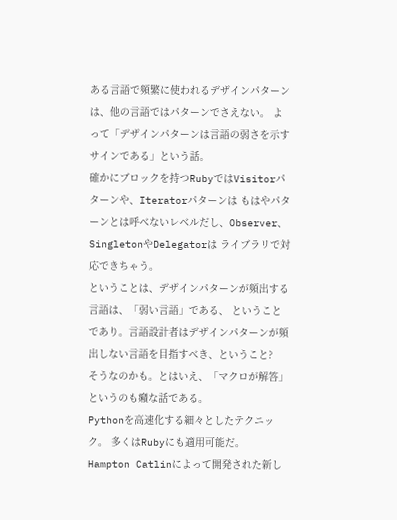ある言語で頻繁に使われるデザインパターンは、他の言語ではパターンでさえない。 よって「デザインパターンは言語の弱さを示すサインである」という話。
確かにブロックを持つRubyではVisitorパターンや、Iteratorパターンは もはやパターンとは呼べないレベルだし、Observer、SingletonやDelegatorは ライブラリで対応できちゃう。
ということは、デザインパターンが頻出する言語は、「弱い言語」である、 ということであり。言語設計者はデザインパターンが頻出しない言語を目指すべき、ということ?
そうなのかも。とはいえ、「マクロが解答」というのも癪な話である。
Pythonを高速化する細々としたテクニック。 多くはRubyにも適用可能だ。
Hampton Catlinによって開発された新し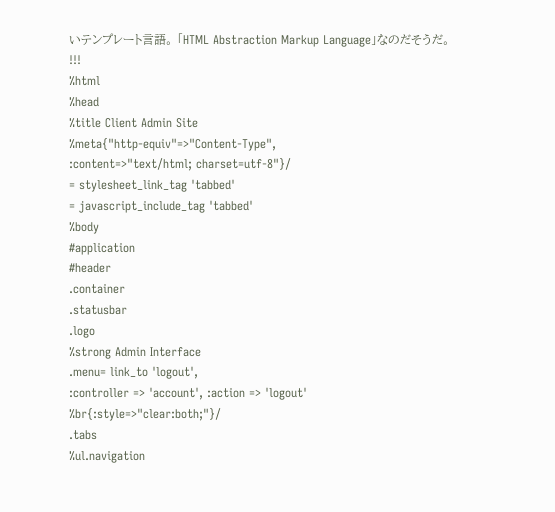いテンプレート言語。 「HTML Abstraction Markup Language」なのだそうだ。
!!!
%html
%head
%title Client Admin Site
%meta{"http-equiv"=>"Content-Type",
:content=>"text/html; charset=utf-8"}/
= stylesheet_link_tag 'tabbed'
= javascript_include_tag 'tabbed'
%body
#application
#header
.container
.statusbar
.logo
%strong Admin Interface
.menu= link_to 'logout',
:controller => 'account', :action => 'logout'
%br{:style=>"clear:both;"}/
.tabs
%ul.navigation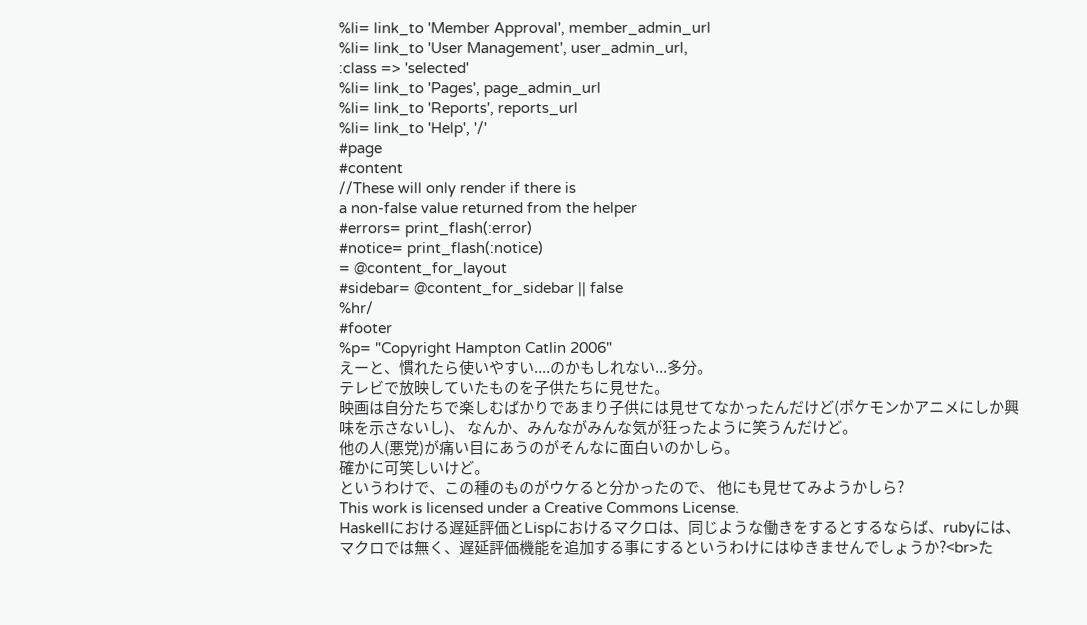%li= link_to 'Member Approval', member_admin_url
%li= link_to 'User Management', user_admin_url,
:class => 'selected'
%li= link_to 'Pages', page_admin_url
%li= link_to 'Reports', reports_url
%li= link_to 'Help', '/'
#page
#content
//These will only render if there is
a non-false value returned from the helper
#errors= print_flash(:error)
#notice= print_flash(:notice)
= @content_for_layout
#sidebar= @content_for_sidebar || false
%hr/
#footer
%p= "Copyright Hampton Catlin 2006"
えーと、慣れたら使いやすい....のかもしれない...多分。
テレビで放映していたものを子供たちに見せた。
映画は自分たちで楽しむばかりであまり子供には見せてなかったんだけど(ポケモンかアニメにしか興味を示さないし)、 なんか、みんながみんな気が狂ったように笑うんだけど。
他の人(悪党)が痛い目にあうのがそんなに面白いのかしら。
確かに可笑しいけど。
というわけで、この種のものがウケると分かったので、 他にも見せてみようかしら?
This work is licensed under a Creative Commons License.
Haskellにおける遅延評価とLispにおけるマクロは、同じような働きをするとするならば、rubyには、マクロでは無く、遅延評価機能を追加する事にするというわけにはゆきませんでしょうか?<br>た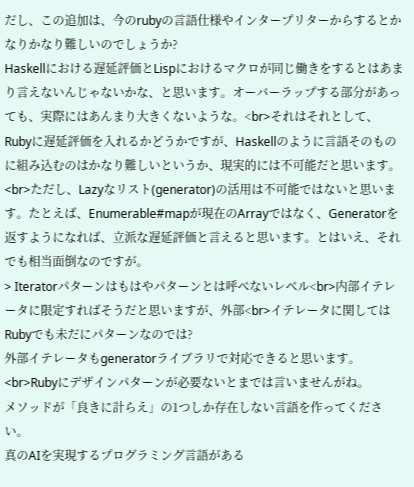だし、この追加は、今のrubyの言語仕様やインタープリターからするとかなりかなり難しいのでしょうか?
Haskellにおける遅延評価とLispにおけるマクロが同じ働きをするとはあまり言えないんじゃないかな、と思います。オーバーラップする部分があっても、実際にはあんまり大きくないような。<br>それはそれとして、Rubyに遅延評価を入れるかどうかですが、Haskellのように言語そのものに組み込むのはかなり難しいというか、現実的には不可能だと思います。<br>ただし、Lazyなリスト(generator)の活用は不可能ではないと思います。たとえば、Enumerable#mapが現在のArrayではなく、Generatorを返すようになれば、立派な遅延評価と言えると思います。とはいえ、それでも相当面倒なのですが。
> Iteratorパターンはもはやパターンとは呼べないレベル<br>内部イテレータに限定すればそうだと思いますが、外部<br>イテレータに関してはRubyでも未だにパターンなのでは?
外部イテレータもgeneratorライブラリで対応できると思います。<br>Rubyにデザインパターンが必要ないとまでは言いませんがね。
メソッドが「良きに計らえ」の1つしか存在しない言語を作ってください。
真のAIを実現するプログラミング言語がある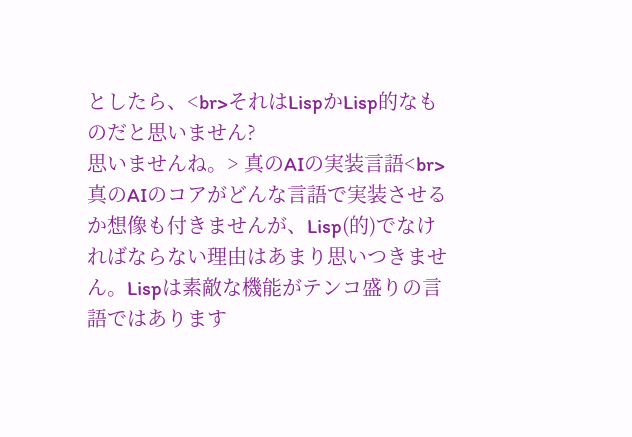としたら、<br>それはLispかLisp的なものだと思いません?
思いませんね。> 真のAIの実装言語<br>真のAIのコアがどんな言語で実装させるか想像も付きませんが、Lisp(的)でなければならない理由はあまり思いつきません。Lispは素敵な機能がテンコ盛りの言語ではあります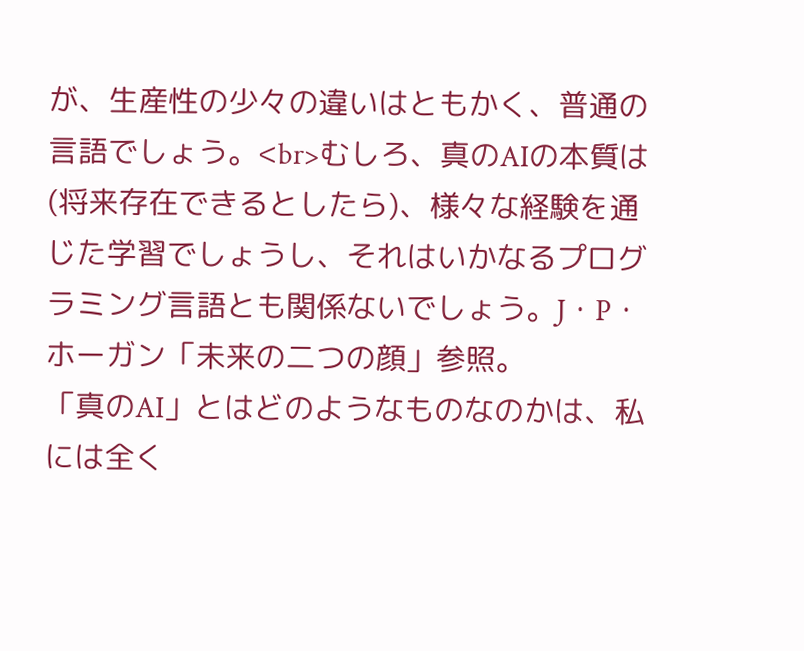が、生産性の少々の違いはともかく、普通の言語でしょう。<br>むしろ、真のAIの本質は(将来存在できるとしたら)、様々な経験を通じた学習でしょうし、それはいかなるプログラミング言語とも関係ないでしょう。J・P・ホーガン「未来の二つの顔」参照。
「真のAI」とはどのようなものなのかは、私には全く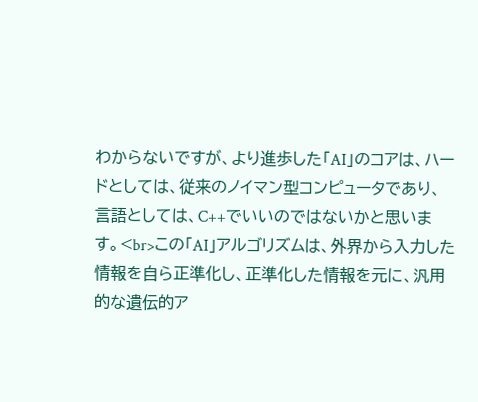わからないですが、より進歩した「AI」のコアは、ハードとしては、従来のノイマン型コンピュータであり、言語としては、C++でいいのではないかと思います。<br>この「AI」アルゴリズムは、外界から入力した情報を自ら正準化し、正準化した情報を元に、汎用的な遺伝的ア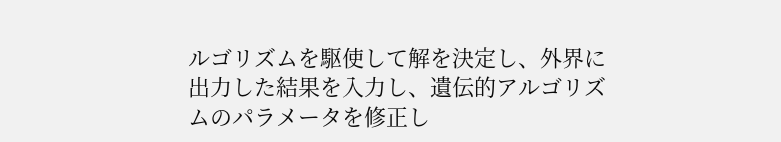ルゴリズムを駆使して解を決定し、外界に出力した結果を入力し、遺伝的アルゴリズムのパラメータを修正し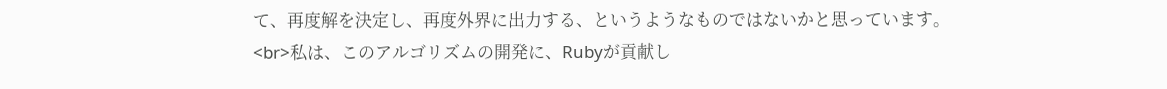て、再度解を決定し、再度外界に出力する、というようなものではないかと思っています。<br>私は、このアルゴリズムの開発に、Rubyが貢献し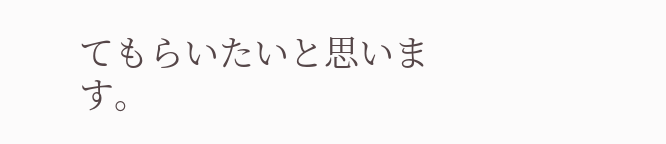てもらいたいと思います。